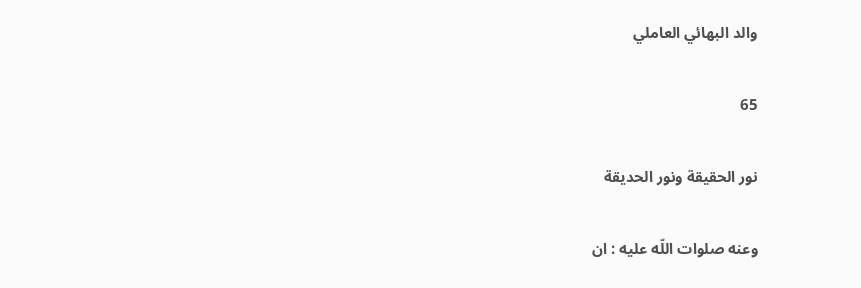والد البهائي العاملي

65

نور الحقيقة ونور الحديقة

وعنه صلوات اللّه عليه : ان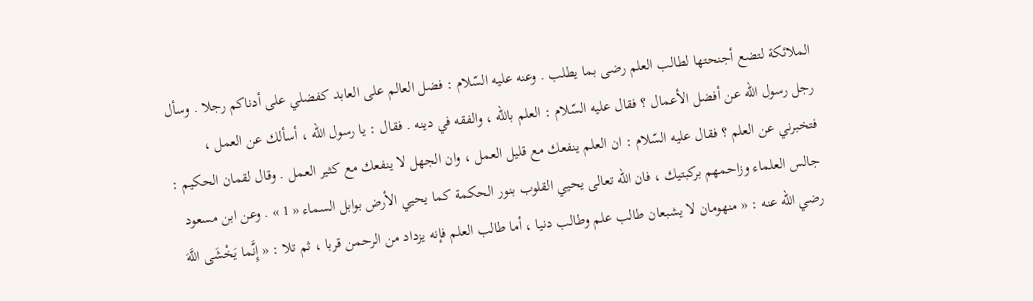الملائكة لتضع أجنحتها لطالب العلم رضى بما يطلب . وعنه عليه السّلام : فضل العالم على العابد كفضلي على أدناكم رجلا . وسأل رجل رسول اللّه عن أفضل الأعمال ؟ فقال عليه السّلام : العلم باللّه ، والفقه في دينه . فقال : يا رسول اللّه ، أسألك عن العمل ، فتخبرني عن العلم ؟ فقال عليه السّلام : ان العلم ينفعك مع قليل العمل ، وان الجهل لا ينفعك مع كثير العمل . وقال لقمان الحكيم : جالس العلماء وزاحمهم بركبتيك ، فان اللّه تعالى يحيي القلوب بنور الحكمة كما يحيي الأرض بوابل السماء « 1 » . وعن ابن مسعود رضي اللّه عنه : « منهومان لا يشبعان طالب علم وطالب دنيا ، أما طالب العلم فإنه يزداد من الرحمن قربا ، ثم تلا : « إِنَّما يَخْشَى اللَّهَ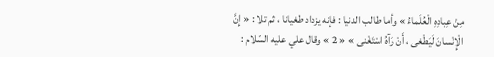مِنْ عِبادِهِ الْعُلَماءُ » وأما طالب الدنيا : فإنه يزداد طغيانا ، ثم تلا : « إِنَّ الْإِنْسانَ لَيَطْغى ، أَنْ رَآهُ اسْتَغْنى » « 2 » وقال علي عليه السّلام :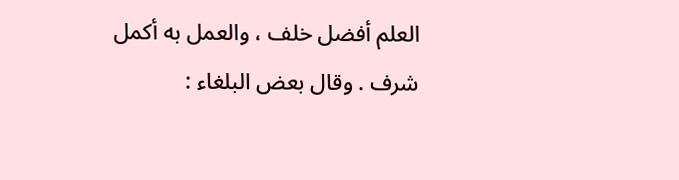العلم أفضل خلف ، والعمل به أكمل شرف . وقال بعض البلغاء :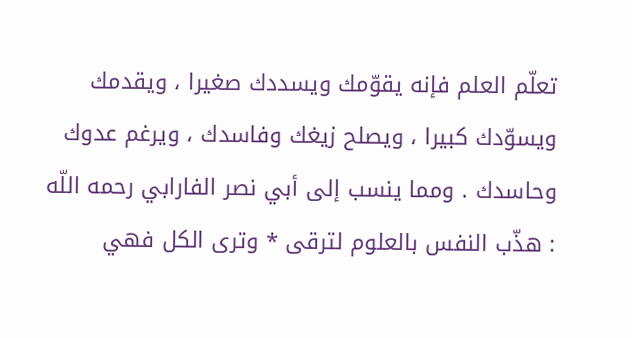تعلّم العلم فإنه يقوّمك ويسددك صغيرا ، ويقدمك ويسوّدك كبيرا ، ويصلح زيغك وفاسدك ، ويرغم عدوك وحاسدك . ومما ينسب إلى أبي نصر الفارابي رحمه اللّه : هذّب النفس بالعلوم لترقى * وترى الكل فهي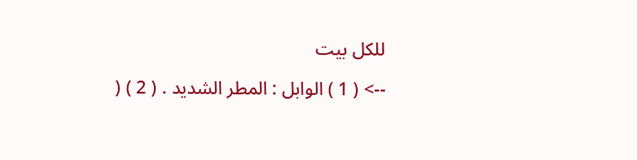للكل بيت

--> ( 1 ) الوابل : المطر الشديد . ( 2 ) (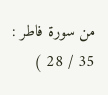من سورة فاطر : 35 / 28 )